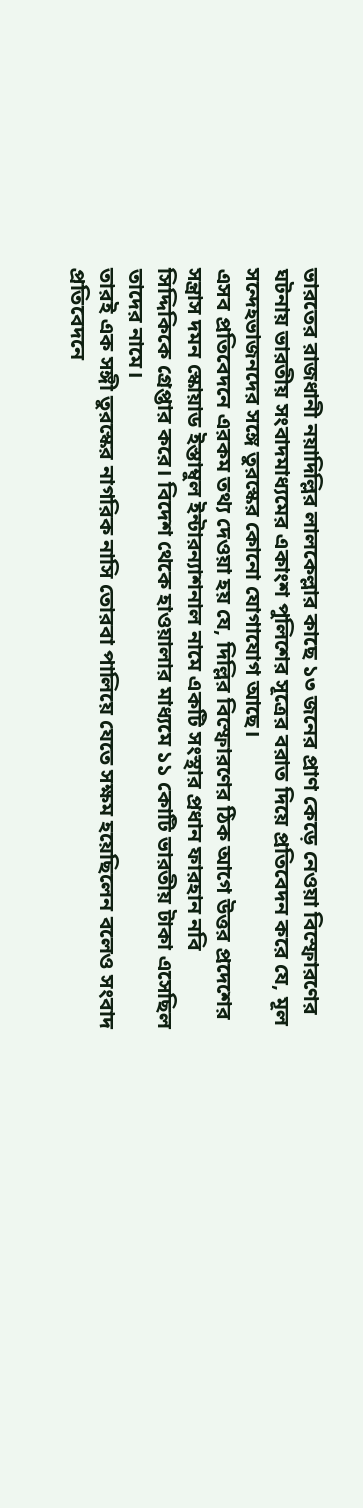ভারতের রাজধানী নয়াদিল্লির লালকেল্লার কাছে ১৩ জনের প্রাণ কেড়ে নেওয়া বিস্ফোরণের ঘটনায় ভারতীয় সংবাদমাধ্যমের একাংশ পুলিশের সূত্রের বরাত দিয়ে প্রতিবেদন করে যে, মূল সন্দেহভাজনদের সঙ্গে তুরস্কের কোনো যোগাযোগ আছে।
এসব প্রতিবেদনে এরকম তথ্য দেওয়া হয় যে, দিল্লির বিস্ফোরণের ঠিক আগে উত্তর প্রদেশের সন্ত্রাস দমন স্কোয়াড ইস্তাম্বুল ইন্টারন্যাশনাল নামে একটি সংস্থার প্রধান ফারহান নবি সিদ্দিকিকে গ্রেপ্তার করে। বিদেশ থেকে হাওয়ালার মাধ্যমে ১১ কোটি ভারতীয় টাকা এসেছিল তাদের নামে।
তারই এক সঙ্গী তুরস্কের নাগরিক নাসি তোরবা পালিয়ে যেতে সক্ষম হয়েছিলেন বলেও সংবাদ প্রতিবেদনে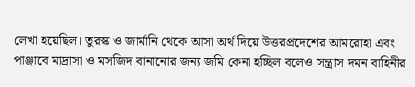লেখা হয়েছিল। তুরস্ক ও জার্মানি থেকে আসা অর্থ দিয়ে উত্তরপ্রদেশের আমরোহা এবং পাঞ্জাবে মাদ্রাসা ও মসজিদ বানানোর জন্য জমি কেনা হচ্ছিল বলেও সন্ত্রাস দমন বাহিনীর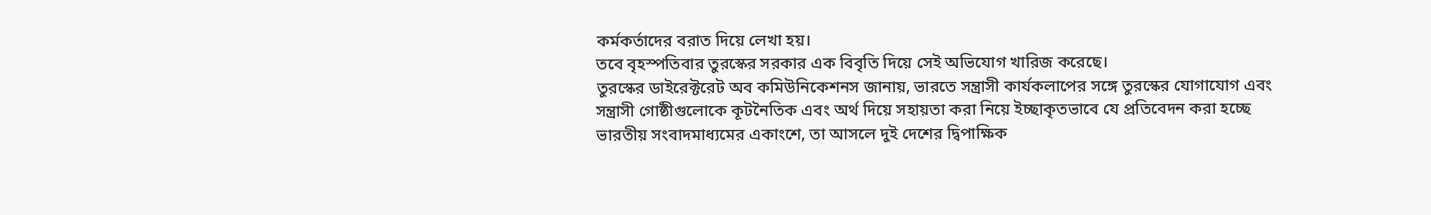কর্মকর্তাদের বরাত দিয়ে লেখা হয়।
তবে বৃহস্পতিবার তুরস্কের সরকার এক বিবৃতি দিয়ে সেই অভিযোগ খারিজ করেছে।
তুরস্কের ডাইরেক্টরেট অব কমিউনিকেশনস জানায়, ভারতে সন্ত্রাসী কার্যকলাপের সঙ্গে তুরস্কের যোগাযোগ এবং সন্ত্রাসী গোষ্ঠীগুলোকে কূটনৈতিক এবং অর্থ দিয়ে সহায়তা করা নিয়ে ইচ্ছাকৃতভাবে যে প্রতিবেদন করা হচ্ছে ভারতীয় সংবাদমাধ্যমের একাংশে, তা আসলে দুই দেশের দ্বিপাক্ষিক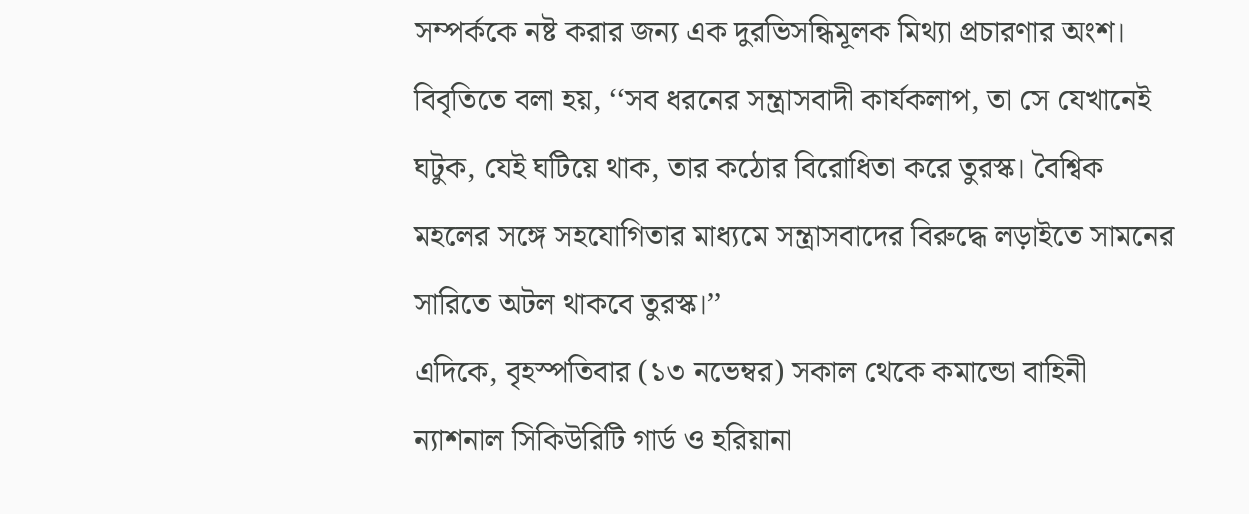সম্পর্ককে নষ্ট করার জন্য এক দুরভিসন্ধিমূলক মিথ্যা প্রচারণার অংশ।
বিবৃতিতে বলা হয়, ‘‘সব ধরনের সন্ত্রাসবাদী কার্যকলাপ, তা সে যেখানেই ঘটুক, যেই ঘটিয়ে থাক, তার কঠোর বিরোধিতা করে তুরস্ক। বৈশ্বিক মহলের সঙ্গে সহযোগিতার মাধ্যমে সন্ত্রাসবাদের বিরুদ্ধে লড়াইতে সামনের সারিতে অটল থাকবে তুরস্ক।’’
এদিকে, বৃহস্পতিবার (১৩ নভেম্বর) সকাল থেকে কমান্ডো বাহিনী ন্যাশনাল সিকিউরিটি গার্ড ও হরিয়ানা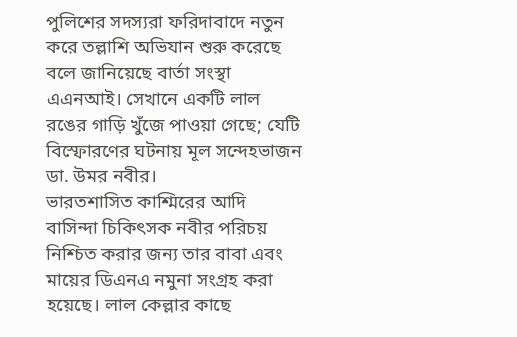পুলিশের সদস্যরা ফরিদাবাদে নতুন করে তল্লাশি অভিযান শুরু করেছে বলে জানিয়েছে বার্তা সংস্থা এএনআই। সেখানে একটি লাল রঙের গাড়ি খুঁজে পাওয়া গেছে; যেটি বিস্ফোরণের ঘটনায় মূল সন্দেহভাজন ডা. উমর নবীর।
ভারতশাসিত কাশ্মিরের আদি বাসিন্দা চিকিৎসক নবীর পরিচয় নিশ্চিত করার জন্য তার বাবা এবং মায়ের ডিএনএ নমুনা সংগ্রহ করা হয়েছে। লাল কেল্লার কাছে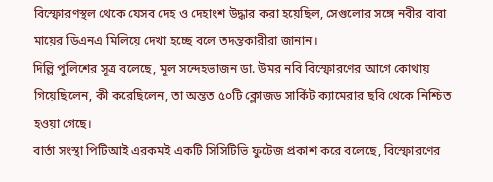বিস্ফোরণস্থল থেকে যেসব দেহ ও দেহাংশ উদ্ধার করা হয়েছিল, সেগুলোর সঙ্গে নবীর বাবা মায়ের ডিএনএ মিলিয়ে দেখা হচ্ছে বলে তদন্তকারীরা জানান।
দিল্লি পুলিশের সূত্র বলেছে, মূল সন্দেহভাজন ডা. উমর নবি বিস্ফোরণের আগে কোথায় গিয়েছিলেন, কী করেছিলেন, তা অন্তত ৫০টি ক্লোজড সার্কিট ক্যামেরার ছবি থেকে নিশ্চিত হওয়া গেছে।
বার্তা সংস্থা পিটিআই এরকমই একটি সিসিটিভি ফুটেজ প্রকাশ করে বলেছে, বিস্ফোরণের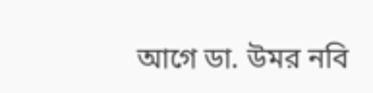আগে ডা. উমর নবি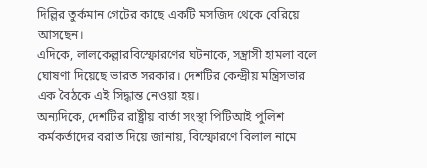দিল্লির তুর্কমান গেটের কাছে একটি মসজিদ থেকে বেরিয়ে আসছেন।
এদিকে, লালকেল্লারবিস্ফোরণের ঘটনাকে, সন্ত্রাসী হামলা বলে ঘোষণা দিয়েছে ভারত সরকার। দেশটির কেন্দ্রীয় মন্ত্রিসভার এক বৈঠকে এই সিদ্ধান্ত নেওয়া হয়।
অন্যদিকে, দেশটির রাষ্ট্রীয় বার্তা সংস্থা পিটিআই পুলিশ কর্মকর্তাদের বরাত দিয়ে জানায়, বিস্ফোরণে বিলাল নামে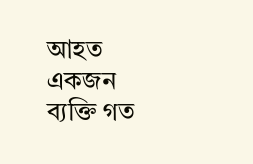আহত একজন ব্যক্তি গত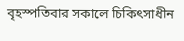বৃহস্পতিবার সকালে চিকিৎসাধীন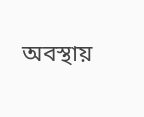অবস্থায়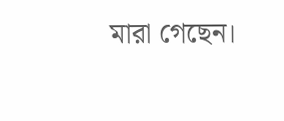মারা গেছেন।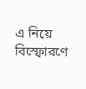এ নিয়ে বিস্ফোরণে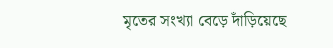মৃতের সংখ্যা বেড়ে দাঁড়িয়েছে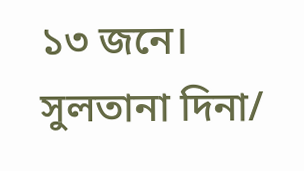১৩ জনে।
সুলতানা দিনা/